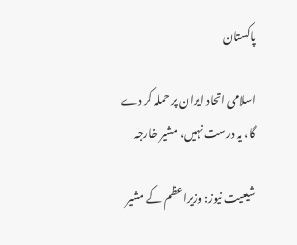پاکستان

اسلامی اتحاد ایران پر حملہ کر دے گا، یہ درست نہیں، مشیر خارجہ

شیعیت نیوز: وزیراعظم کے مشیر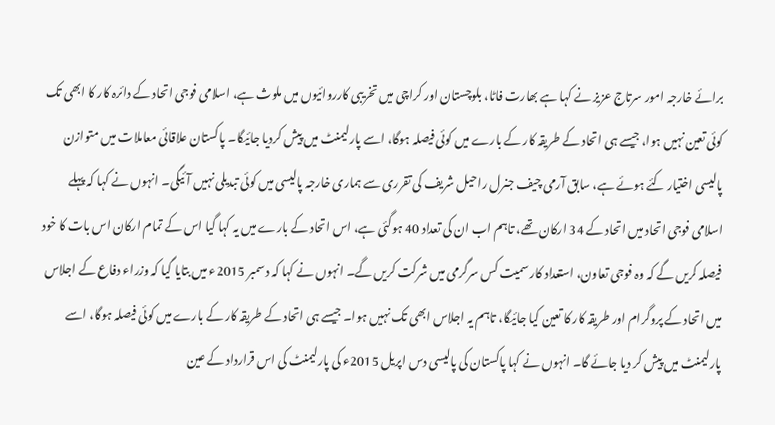برائے خارجہ امور سرتاج عزیز نے کہا ہے بھارت فاٹا، بلوچستان اور کراچی میں تخریبی کارروائیوں میں ملوث ہے، اسلامی فوجی اتحاد کے دائرہ کار کا ابھی تک کوئی تعین نہیں ہوا، جیسے ہی اتحاد کے طریقہ کار کے بارے میں کوئی فیصلہ ہوگا، اسے پارلیمنٹ میں پیش کردیا جائیگا۔ پاکستان علاقائی معاملات میں متوازن پالیسی اختیار کئے ہوئے ہے، سابق آرمی چیف جنرل راحیل شریف کی تقرری سے ہماری خارجہ پالیسی میں کوئی تبدیلی نہیں آئیگی۔ انہوں نے کہا کہ پہلے اسلامی فوجی اتحاد میں اتحاد کے 34 ارکان تھے، تاہم اب ان کی تعداد 40 ہوگئی ہے، اس اتحاد کے بارے میں یہ کہا گیا اس کے تمام ارکان اس بات کا خود فیصلہ کریں گے کہ وہ فوجی تعاون، استعداد کار سمیت کس سرگرمی میں شرکت کریں گے۔ انہوں نے کہا کہ دسمبر 2015ء میں بتایا گیا کہ وزراء دفاع کے اجلاس میں اتحاد کے پروگرام اور طریقہ کار کا تعین کیا جائیگا، تاہم یہ اجلاس ابھی تک نہیں ہوا۔ جیسے ہی اتحاد کے طریقہ کار کے بارے میں کوئی فیصلہ ہوگا، اسے پارلیمنٹ میں پیش کر دیا جائے گا۔ انہوں نے کہا پاکستان کی پالیسی دس اپریل 2015ء کی پارلیمنٹ کی اس قرارداد کے عین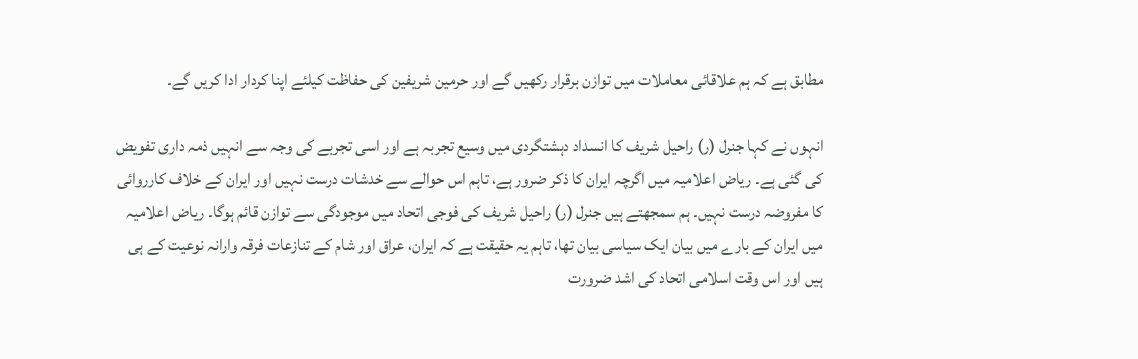مطابق ہے کہ ہم علاقائی معاملات میں توازن برقرار رکھیں گے اور حرمین شریفین کی حفاظت کیلئے اپنا کردار ادا کریں گے۔

انہوں نے کہا جنرل (ر) راحیل شریف کا انسداد دہشتگردی میں وسیع تجربہ ہے اور اسی تجربے کی وجہ سے انہیں ذمہ داری تفویض کی گئی ہے۔ ریاض اعلامیہ میں اگرچہ ایران کا ذکر ضرور ہے، تاہم اس حوالے سے خدشات درست نہیں اور ایران کے خلاف کارروائی کا مفروضہ درست نہیں۔ ہم سمجھتے ہیں جنرل (ر) راحیل شریف کی فوجی اتحاد میں موجودگی سے توازن قائم ہوگا۔ ریاض اعلامیہ میں ایران کے بارے میں بیان ایک سیاسی بیان تھا، تاہم یہ حقیقت ہے کہ ایران، عراق اور شام کے تنازعات فرقہ وارانہ نوعیت کے ہی ہیں اور اس وقت اسلامی اتحاد کی اشد ضرورت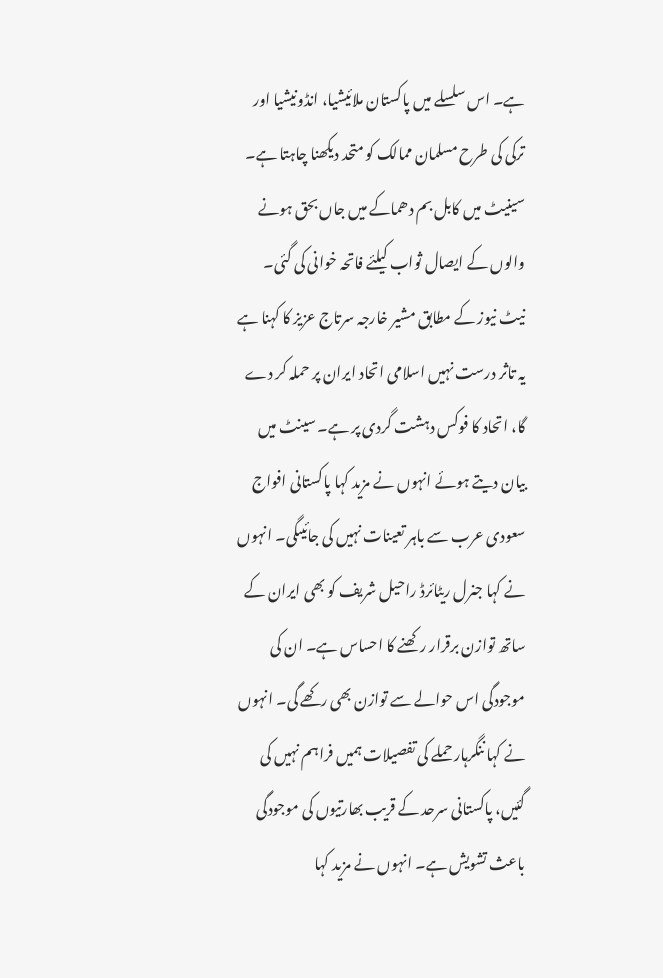ہے۔ اس سلسلے میں پاکستان ملائیشیا، انڈونیشیا اور ترکی کی طرح مسلمان ممالک کو متحد دیکھنا چاہتا ہے۔ سینیٹ میں کابل بم دھماکے میں جاں بحق ہونے والوں کے ایصال ثواب کیلئے فاتحہ خوانی کی گئی۔ نیٹ نیوز کے مطابق مشیر خارجہ سرتاج عزیز کا کہنا ہے یہ تاثر درست نہیں اسلامی اتحاد ایران پر حملہ کر دے گا، اتحاد کا فوکس دہشت گردی پر ہے۔ سینٹ میں بیان دیتے ہوئے انہوں نے مزید کہا پاکستانی افواج سعودی عرب سے باہر تعینات نہیں کی جائیںگی۔ انہوں نے کہا جنرل ریٹائرڈ راحیل شریف کو بھی ایران کے ساتھ توازن برقرار رکھنے کا احساس ہے۔ ان کی موجودگی اس حوالے سے توازن بھی رکھے گی۔ انہوں نے کہا ننگرہار حملے کی تفصیلات ہمیں فراہم نہیں کی گئیں، پاکستانی سرحد کے قریب بھارتیوں کی موجودگی باعث تشویش ہے۔ انہوں نے مزید کہا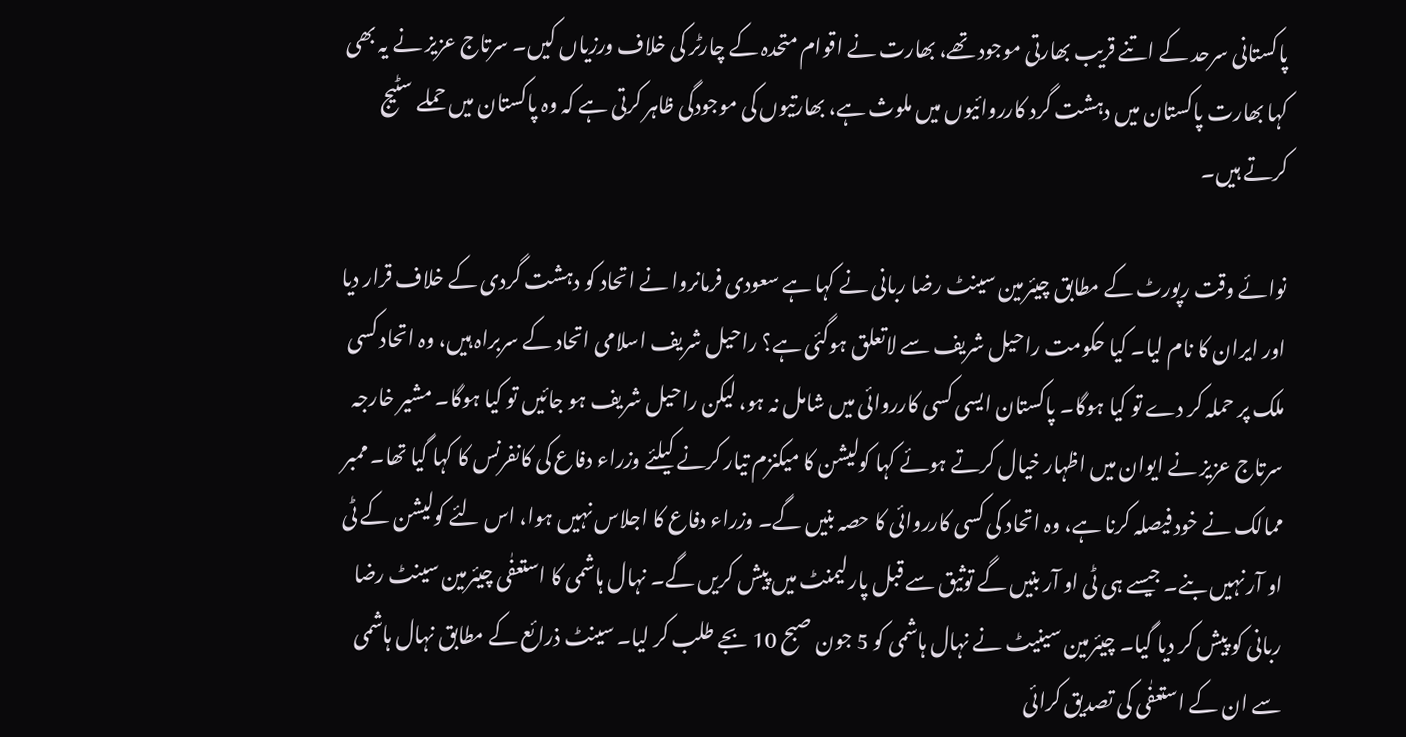پاکستانی سرحد کے اتنے قریب بھارتی موجود تھے، بھارت نے اقوام متحدہ کے چارٹر کی خلاف ورزیاں کیں۔ سرتاج عزیز نے یہ بھی کہا بھارت پاکستان میں دہشت گرد کارروائیوں میں ملوث ہے، بھارتیوں کی موجودگی ظاہر کرتی ہے کہ وہ پاکستان میں حملے سٹیج کرتے ہیں۔

نوائے وقت رپورٹ کے مطابق چیئرمین سینٹ رضا ربانی نے کہا ہے سعودی فرمانروا نے اتحاد کو دہشت گردی کے خلاف قرار دیا اور ایران کا نام لیا۔ کیا حکومت راحیل شریف سے لاتعلق ہوگئی ہے؟ راحیل شریف اسلامی اتحاد کے سربراہ ہیں، وہ اتحاد کسی ملک پر حملہ کر دے تو کیا ہوگا۔ پاکستان ایسی کسی کارروائی میں شامل نہ ہو، لیکن راحیل شریف ہو جائیں تو کیا ہوگا۔ مشیر خارجہ سرتاج عزیز نے ایوان میں اظہار خیال کرتے ہوئے کہا کولیشن کا میکنزم تیار کرنے کیلئے وزراء دفاع کی کانفرنس کا کہا گیا تھا۔ ممبر ممالک نے خود فیصلہ کرنا ہے، وہ اتحاد کی کسی کارروائی کا حصہ بنیں گے۔ وزراء دفاع کا اجلاس نہیں ہوا، اس لئے کولیشن کے ٹی او آر نہیں بنے۔ جیسے ہی ٹی او آر بنیں گے توثیق سے قبل پارلیمنٹ میں پیش کریں گے۔ نہال ہاشمی کا استعفٰی چیئرمین سینٹ رضا ربانی کو پیش کر دیا گیا۔ چیئرمین سینیٹ نے نہال ہاشمی کو 5 جون صبح 10 بجے طلب کر لیا۔ سینٹ ذرائع کے مطابق نہال ہاشمی سے ان کے استعفٰی کی تصدیق کرائی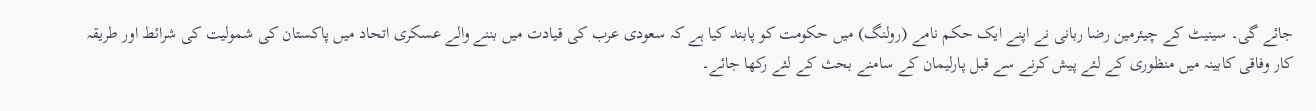جائے گی۔ سینیٹ کے چیئرمین رضا ربانی نے اپنے ایک حکم نامے (رولنگ) میں حکومت کو پابند کیا ہے کہ سعودی عرب کی قیادت میں بننے والے عسکری اتحاد میں پاکستان کی شمولیت کی شرائط اور طریقہ کار وفاقی کابینہ میں منظوری کے لئے پیش کرنے سے قبل پارلیمان کے سامنے بحث کے لئے رکھا جائے۔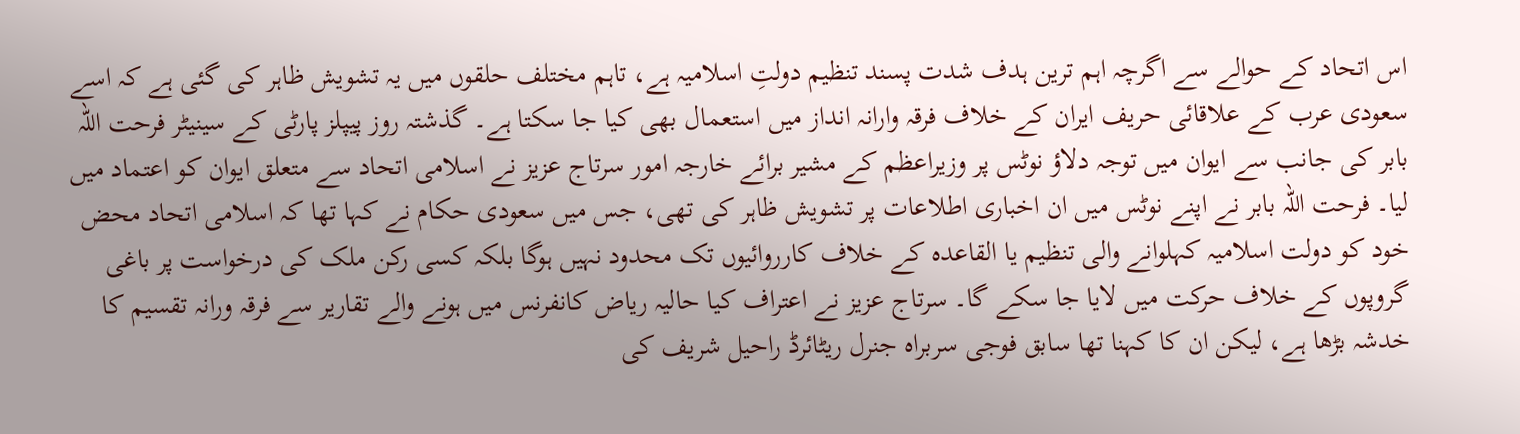اس اتحاد کے حوالے سے اگرچہ اہم ترین ہدف شدت پسند تنظیم دولتِ اسلامیہ ہے، تاہم مختلف حلقوں میں یہ تشویش ظاہر کی گئی ہے کہ اسے سعودی عرب کے علاقائی حریف ایران کے خلاف فرقہ وارانہ انداز میں استعمال بھی کیا جا سکتا ہے۔ گذشتہ روز پیپلز پارٹی کے سینیٹر فرحت اللہ بابر کی جانب سے ایوان میں توجہ دلاؤ نوٹس پر وزیراعظم کے مشیر برائے خارجہ امور سرتاج عزیز نے اسلامی اتحاد سے متعلق ایوان کو اعتماد میں لیا۔ فرحت اللہ بابر نے اپنے نوٹس میں ان اخباری اطلاعات پر تشویش ظاہر کی تھی، جس میں سعودی حکام نے کہا تھا کہ اسلامی اتحاد محض خود کو دولت اسلامیہ کہلوانے والی تنظیم یا القاعدہ کے خلاف کارروائیوں تک محدود نہیں ہوگا بلکہ کسی رکن ملک کی درخواست پر باغی گروپوں کے خلاف حرکت میں لایا جا سکے گا۔ سرتاج عزیز نے اعتراف کیا حالیہ ریاض کانفرنس میں ہونے والے تقاریر سے فرقہ ورانہ تقسیم کا خدشہ بڑھا ہے، لیکن ان کا کہنا تھا سابق فوجی سربراہ جنرل ریٹائرڈ راحیل شریف کی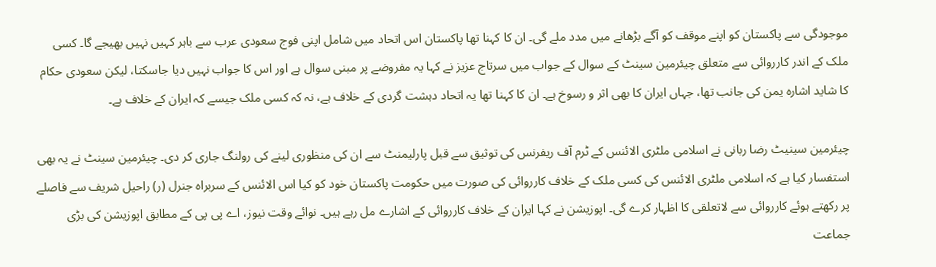موجودگی سے پاکستان کو اپنے موقف کو آگے بڑھانے میں مدد ملے گی۔ ان کا کہنا تھا پاکستان اس اتحاد میں شامل اپنی فوج سعودی عرب سے باہر کہیں نہیں بھیجے گا۔ کسی ملک کے اندر کارروائی سے متعلق چیئرمین سینٹ کے سوال کے جواب میں سرتاج عزیز نے کہا یہ مفروضے پر مبنی سوال ہے اور اس کا جواب نہیں دیا جاسکتا، لیکن سعودی حکام کا شاید اشارہ یمن کی جانب تھا، جہاں ایران کا بھی اثر و رسوخ ہے۔ ان کا کہنا تھا یہ اتحاد دہشت گردی کے خلاف ہے، نہ کہ کسی ملک جیسے کہ ایران کے خلاف ہے۔

چیئرمین سینیٹ رضا ربانی نے اسلامی ملٹری الائنس کے ٹرم آف ریفرنس کی توثیق سے قبل پارلیمنٹ سے ان کی منظوری لینے کی رولنگ جاری کر دی۔ چیئرمین سینٹ نے یہ بھی استفسار کیا ہے کہ اسلامی ملٹری الائنس کی کسی ملک کے خلاف کارروائی کی صورت میں حکومت پاکستان خود کو کیا اس الائنس کے سربراہ جنرل (ر) راحیل شریف سے فاصلے پر رکھتے ہوئے کارروائی سے لاتعلقی کا اظہار کرے گی۔ اپوزیشن نے کہا ایران کے خلاف کارروائی کے اشارے مل رہے ہیں۔ نوائے وقت نیوز، اے پی پی کے مطابق اپوزیشن کی بڑی جماعت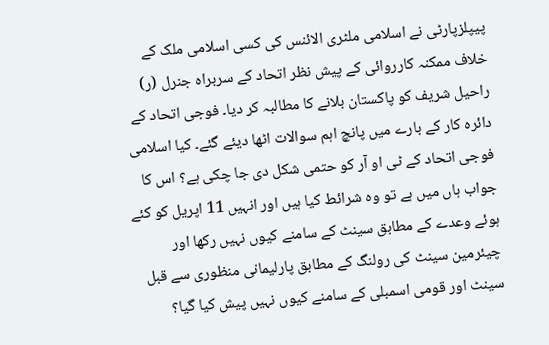پیپلزپارٹی نے اسلامی ملٹری الائنس کی کسی اسلامی ملک کے خلاف ممکنہ کارروائی کے پیش نظر اتحاد کے سربراہ جنرل (ر) راحیل شریف کو پاکستان بلانے کا مطالبہ کر دیا۔ فوجی اتحاد کے دائرہ کار کے بارے میں پانچ اہم سوالات اٹھا دیئے گئے۔ کیا اسلامی فوجی اتحاد کے ٹی او آر کو حتمی شکل دی جا چکی ہے؟ اس کا جواب ہاں میں ہے تو وہ شرائط کیا ہیں اور انہیں 11 اپریل کو کئے ہوئے وعدے کے مطابق سینٹ کے سامنے کیوں نہیں رکھا اور چیئرمین سینٹ کی رولنگ کے مطابق پارلیمانی منظوری سے قبل سینٹ اور قومی اسمبلی کے سامنے کیوں نہیں پیش کیا گیا؟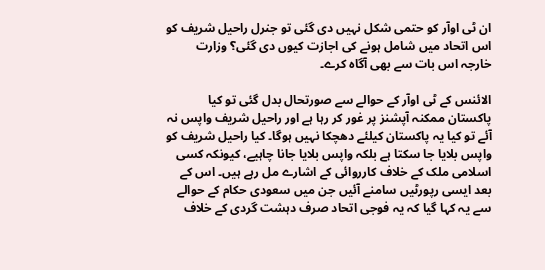ان ٹی اوآر کو حتمی شکل نہیں دی گئی تو جنرل راحیل شریف کو اس اتحاد میں شامل ہونے کی اجازت کیوں دی گئی؟ وزارت خارجہ اس بات سے بھی آگاہ کرے۔

الائنس کے ٹی اوآر کے حوالے سے صورتحال بدل گئی تو کیا پاکستان ممکنہ آپشنز پر غور کر رہا ہے اور راحیل شریف واپس نہ آئے تو کیا یہ پاکستان کیلئے دھچکا نہیں ہوگا۔ کیا راحیل شریف کو واپس بلایا جا سکتا ہے بلکہ واپس بلایا جانا چاہیے، کیونکہ کسی اسلامی ملک کے خلاف کارروائی کے اشارے مل رہے ہیں۔ اس کے بعد ایسی رپورٹیں سامنے آئیں جن میں سعودی حکام کے حوالے سے یہ کہا گیا کہ یہ فوجی اتحاد صرف دہشت گردی کے خلاف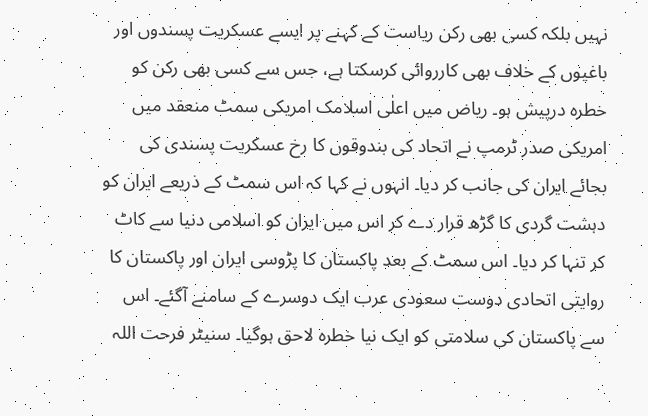نہیں بلکہ کسی بھی رکن ریاست کے کہنے پر ایسے عسکریت پسندوں اور باغیوں کے خلاف بھی کارروائی کرسکتا ہے، جس سے کسی بھی رکن کو خطرہ درپیش ہو۔ ریاض میں اعلٰی اسلامک امریکی سمٹ منعقد میں امریکی صدر ٹرمپ نے اتحاد کی بندوقوں کا رخ عسکریت پسندی کی بجائے ایران کی جانب کر دیا۔ انہوں نے کہا کہ اس سمٹ کے ذریعے ایران کو دہشت گردی کا گڑھ قرار دے کر اس میں ایران کو اسلامی دنیا سے کاٹ کر تنہا کر دیا۔ اس سمٹ کے بعد پاکستان کا پڑوسی ایران اور پاکستان کا روایتی اتحادی دوست سعودی عرب ایک دوسرے کے سامنے آگئے۔ اس سے پاکستان کی سلامتی کو ایک نیا خطرہ لاحق ہوگیا۔ سنیٹر فرحت اللہ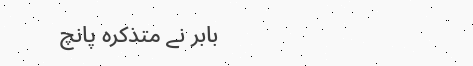بابر نے متذکرہ پانچ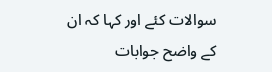سوالات کئے اور کہا کہ ان کے واضح جوابات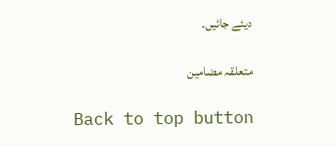دیئے جائیں۔

متعلقہ مضامین

Back to top button